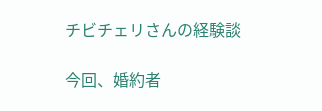チビチェリさんの経験談

今回、婚約者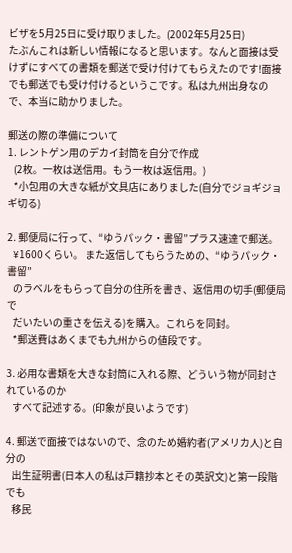ビザを5月25日に受け取りました。(2002年5月25日)
たぶんこれは新しい情報になると思います。なんと面接は受けずにすべての書類を郵送で受け付けてもらえたのです!面接でも郵送でも受け付けるというこです。私は九州出身なので、本当に助かりました。

郵送の際の準備について
1. レントゲン用のデカイ封筒を自分で作成
   (2枚。一枚は送信用。もう一枚は返信用。)
   *小包用の大きな紙が文具店にありました(自分でジョギジョギ切る)

2. 郵便局に行って、“ゆうパック・書留”プラス速達で郵送。
   ¥1600くらい。 また返信してもらうための、“ゆうパック・書留”
   のラベルをもらって自分の住所を書き、返信用の切手(郵便局で
   だいたいの重さを伝える)を購入。これらを同封。
   *郵送費はあくまでも九州からの値段です。

3. 必用な書類を大きな封筒に入れる際、どういう物が同封されているのか
   すべて記述する。(印象が良いようです)

4. 郵送で面接ではないので、念のため婚約者(アメリカ人)と自分の
   出生証明書(日本人の私は戸籍抄本とその英訳文)と第一段階でも
   移民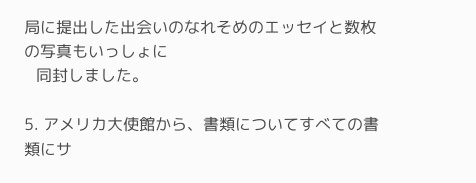局に提出した出会いのなれそめのエッセイと数枚の写真もいっしょに
   同封しました。

5. アメリカ大使館から、書類についてすべての書類にサ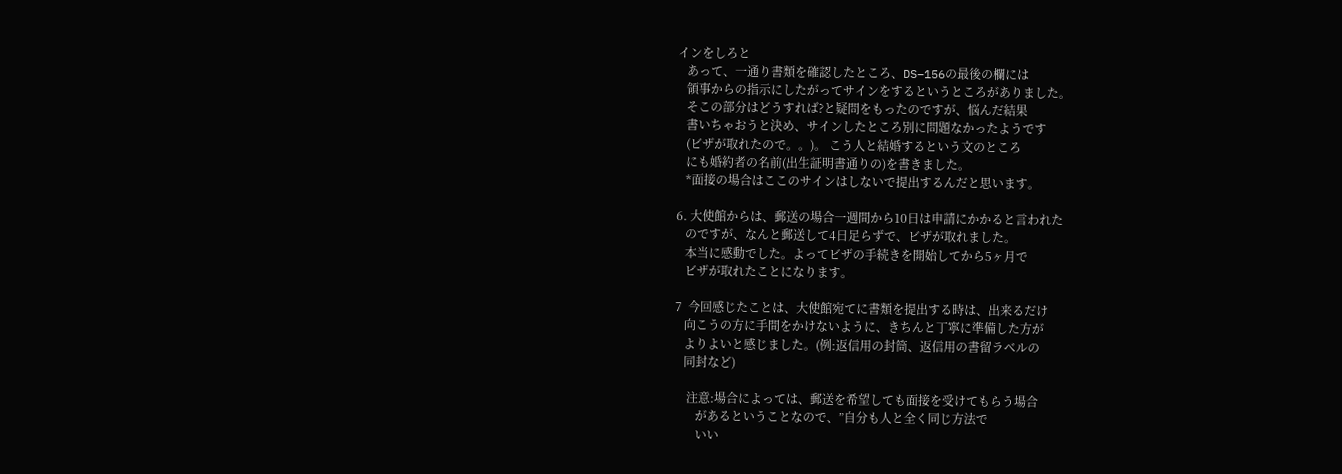インをしろと
   あって、一通り書類を確認したところ、DS−156の最後の欄には
   領事からの指示にしたがってサインをするというところがありました。
   そこの部分はどうすれば?と疑問をもったのですが、悩んだ結果
   書いちゃおうと決め、サインしたところ別に問題なかったようです
   (ビザが取れたので。。)。 こう人と結婚するという文のところ
   にも婚約者の名前(出生証明書通りの)を書きました。
   *面接の場合はここのサインはしないで提出するんだと思います。

6. 大使館からは、郵送の場合一週間から10日は申請にかかると言われた
   のですが、なんと郵送して4日足らずで、ビザが取れました。
   本当に感動でした。よってビザの手続きを開始してから5ヶ月で
   ビザが取れたことになります。

7  今回感じたことは、大使館宛てに書類を提出する時は、出来るだけ
   向こうの方に手間をかけないように、きちんと丁寧に準備した方が
   よりよいと感じました。(例:返信用の封筒、返信用の書留ラベルの
   同封など)

    注意:場合によっては、郵送を希望しても面接を受けてもらう場合
       があるということなので、”自分も人と全く同じ方法で
       いい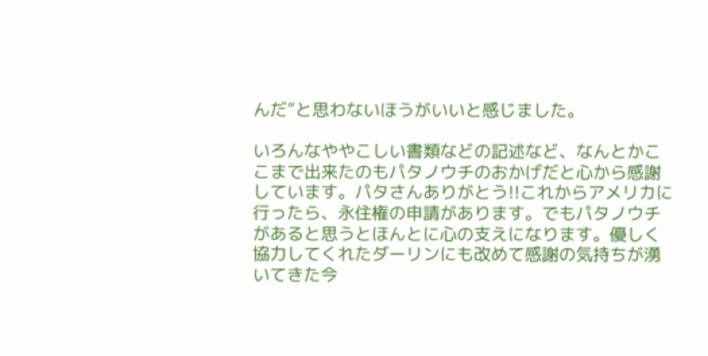んだ”と思わないほうがいいと感じました。

いろんなややこしい書類などの記述など、なんとかここまで出来たのもパタノウチのおかげだと心から感謝しています。パタさんありがとう!!これからアメリカに行ったら、永住権の申請があります。でもパタノウチがあると思うとほんとに心の支えになります。優しく協力してくれたダーリンにも改めて感謝の気持ちが湧いてきた今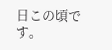日この頃です。